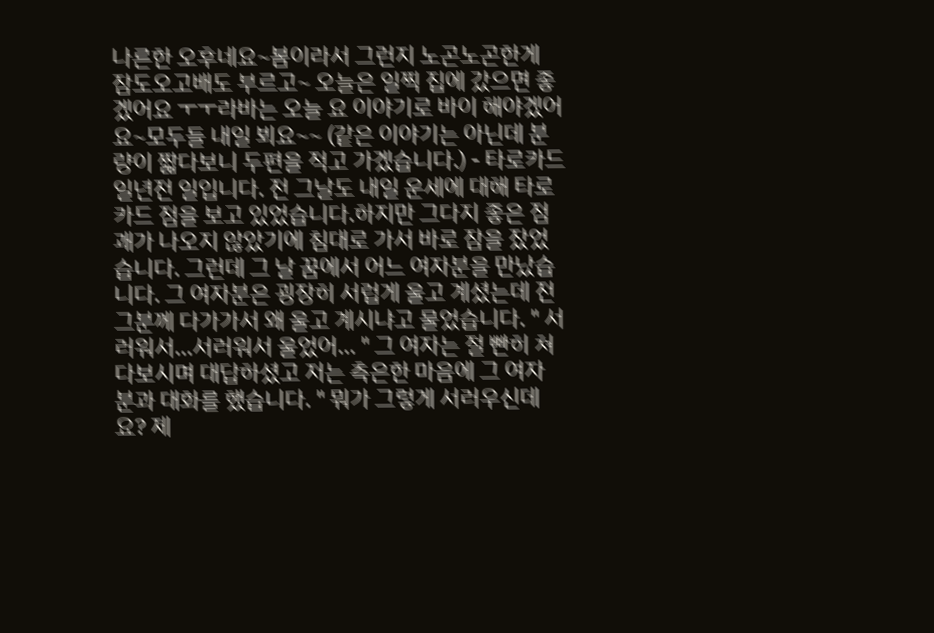나른한 오후네요~봄이라서 그런지 노곤노곤한게 잠도오고배도 부르고~ 오늘은 일찍 집에 갔으면 좋겠어요 ㅜㅜ라바는 오늘 요 이야기로 바이 해야겠어요~모두들 내일 뵈요~~ (같은 이야기는 아닌데 분량이 짧다보니 두편을 적고 가겠습니다.) - 타로카드 일년전 일입니다. 전 그날도 내일 운세에 대해 타로 카드 점을 보고 있었습니다.하지만 그다지 좋은 점괘가 나오지 않았기에 침대로 가서 바로 잠을 잤었습니다. 그런데 그 날 꿈에서 어느 여자분을 만났습니다. 그 여자분은 굉장히 서럽게 울고 계셨는데 전 그분께 다가가서 왜 울고 계시냐고 물었습니다. " 서러워서...서러워서 울었어... " 그 여자는 절 빤히 쳐다보시며 대답하셨고 저는 측은한 마음에 그 여자 분과 대화를 했습니다. " 뭐가 그렇게 서러우신데요? 제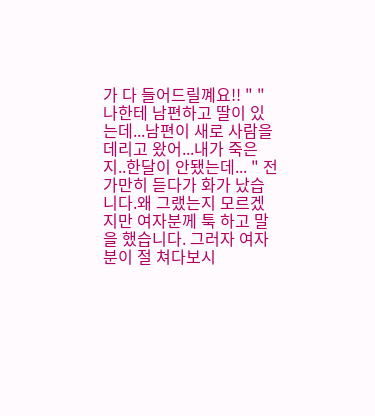가 다 들어드릴꼐요!! " " 나한테 남편하고 딸이 있는데...남편이 새로 사람을 데리고 왔어...내가 죽은지..한달이 안됐는데... " 전 가만히 듣다가 화가 났습니다.왜 그랬는지 모르겠지만 여자분께 툭 하고 말을 했습니다. 그러자 여자분이 절 쳐다보시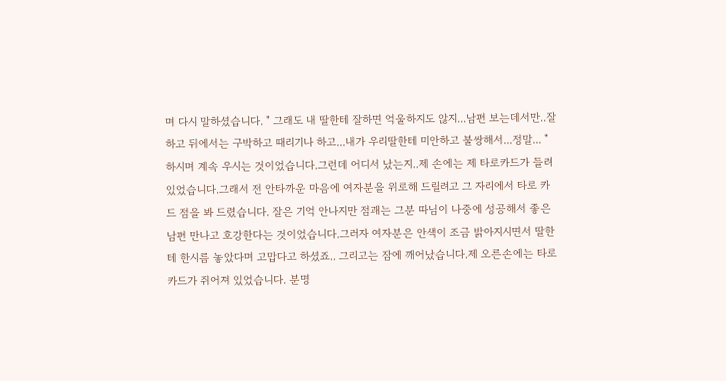며 다시 말하셨습니다. " 그래도 내 딸한테 잘하면 억울하지도 않지...남편 보는데서만..잘하고 뒤에서는 구박하고 때리기나 하고...내가 우리딸한테 미안하고 불쌍해서...정말... " 하시며 계속 우시는 것이었습니다.그런데 어디서 났는지..제 손에는 제 타로카드가 들려 있었습니다.그래서 전 안타까운 마음에 여자분을 위로해 드릴려고 그 자리에서 타로 카드 점을 봐 드렸습니다. 잘은 기억 안나지만 점괘는 그분 따님이 나중에 성공해서 좋은 남편 만나고 호강한다는 것이었습니다.그러자 여자분은 안색이 조금 밝아지시면서 딸한테 한시름 놓았다며 고맙다고 하셨죠.. 그리고는 잠에 깨어났습니다.제 오른손에는 타로 카드가 쥐어져 있었습니다. 분명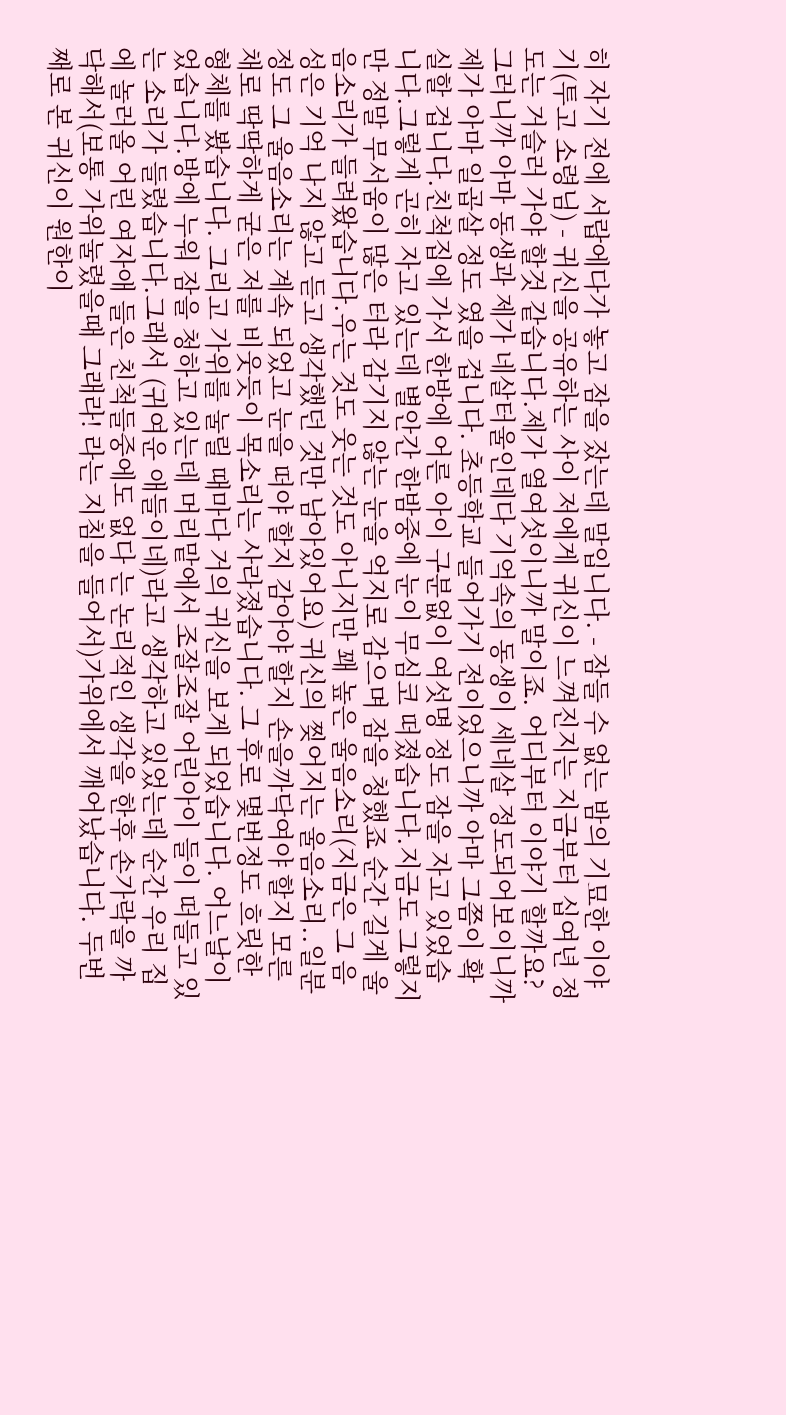히 자기 전에 서랍에다가 놓고 잠을 잤는데 말입니다. - 잠들 수 없는 밤의 기묘한 이야기(투고 소령님) - 귀신을 공유하는 사이 저에게 귀신이 느껴진지는 지금부터 십여년 정도는 거슬러 가야 할것 같습니다.제가 열여섯이니까 말이죠. 어디부터 이야기 할까요? 그러니까 아마 동생과 제가 네살터울인데다 기억속의 동생이 세네살 정도되어보이니까 제가 아마 일곱살 정도 였을 겁니다. 초등학교 들어가기 전이었으니까 아마 그쯤이 확실할 겁니다.친척집에 가서 한방에 어른 아이 구분없이 여섯명 정도 잠을 자고 있었습니다.그렇게 곤히 자고 있는데 별안간 한밤중에 눈이 무심코 떠졌습니다.지금도 그렇지만 정말 무서움이 많은 터라 감기지 않는 눈을 억지로 감으며 잠을 청했죠 순간 길게 울음소리가 들려왔습니다.우는 것도 웃는 것도 아니지만 꽤 높은 울음소리(지금은 그 음성은 기억 나지 않고 듣고 생각했던 것만 남아있어요) 귀신의 찢어지는 울음소리..일분정도 그 울음소리는 계속 되었고 눈을 떠야 할지 감아야 할지 손을까닥여야 할지 모른채로 딱딱하게 굳은 저를 비웃듯이 목소리는 사라졌습니다. 그 후로 몇번정도 흐릿한 형체를 봤습니다. 그리고 가위를 눌릴 때마다 거의 귀신을 보게 되었습니다. 어느날이었습니다.방에 누워 잠을 청하고 있는데 머리맡에서 조잘조잘 어린아이 들이 떠들고 있는 소리가 들렸습니다.그래서 (귀여운 애들이네)라고 생각하고 있었는데 순간 우리 집에 놀러올 어린 여자애 들은 친척들중에도 없다 는 논리적인 생각을 한후 손가락을 까닥해서(보통 가위눌렸을때 그래라! 라는 지침을 들어서)가위에서 깨어났습니다. 두번째로 본 귀신이 원한이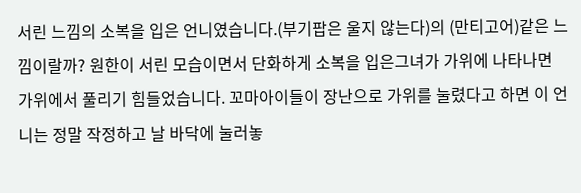서린 느낌의 소복을 입은 언니였습니다.(부기팝은 울지 않는다)의 (만티고어)같은 느낌이랄까? 원한이 서린 모습이면서 단화하게 소복을 입은그녀가 가위에 나타나면 가위에서 풀리기 힘들었습니다. 꼬마아이들이 장난으로 가위를 눌렸다고 하면 이 언니는 정말 작정하고 날 바닥에 눌러놓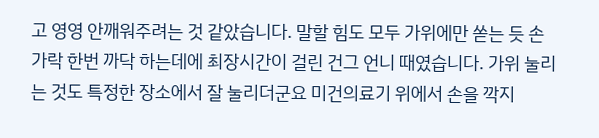고 영영 안깨워주려는 것 같았습니다. 말할 힘도 모두 가위에만 쏟는 듯 손가락 한번 까닥 하는데에 최장시간이 걸린 건그 언니 때였습니다. 가위 눌리는 것도 특정한 장소에서 잘 눌리더군요 미건의료기 위에서 손을 깍지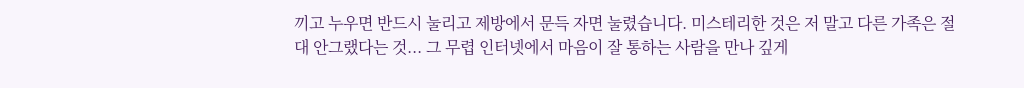끼고 누우면 반드시 눌리고 제방에서 문득 자면 눌렸습니다. 미스테리한 것은 저 말고 다른 가족은 절대 안그랬다는 것... 그 무렵 인터넷에서 마음이 잘 통하는 사람을 만나 깊게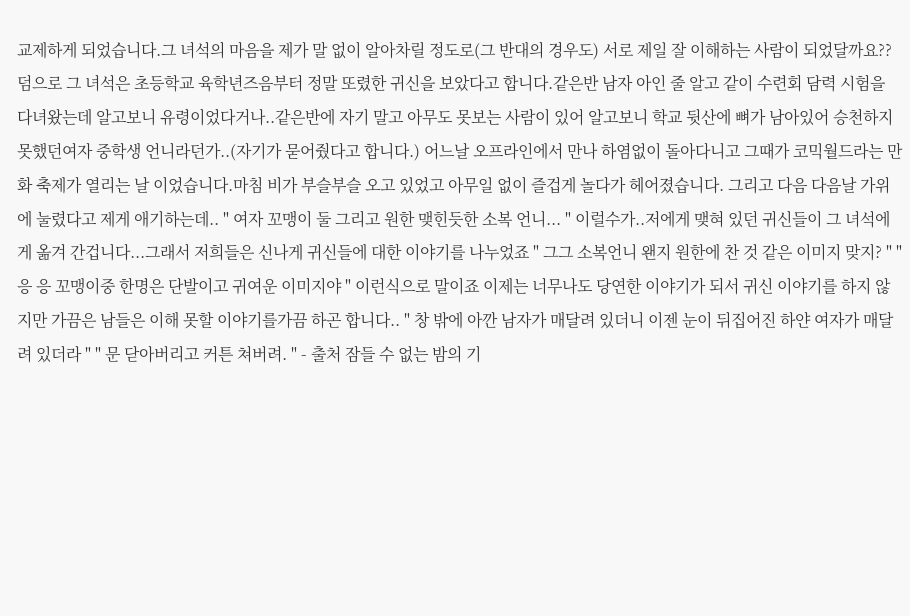교제하게 되었습니다.그 녀석의 마음을 제가 말 없이 알아차릴 정도로(그 반대의 경우도) 서로 제일 잘 이해하는 사람이 되었달까요?? 덤으로 그 녀석은 초등학교 육학년즈음부터 정말 또렸한 귀신을 보았다고 합니다.같은반 남자 아인 줄 알고 같이 수련회 담력 시험을 다녀왔는데 알고보니 유령이었다거나..같은반에 자기 말고 아무도 못보는 사람이 있어 알고보니 학교 뒷산에 뼈가 남아있어 승천하지 못했던여자 중학생 언니라던가..(자기가 묻어줬다고 합니다.) 어느날 오프라인에서 만나 하염없이 돌아다니고 그때가 코믹월드라는 만화 축제가 열리는 날 이었습니다.마침 비가 부슬부슬 오고 있었고 아무일 없이 즐겁게 놀다가 헤어졌습니다. 그리고 다음 다음날 가위에 눌렸다고 제게 애기하는데.. " 여자 꼬맹이 둘 그리고 원한 맺힌듯한 소복 언니... " 이럴수가..저에게 맺혀 있던 귀신들이 그 녀석에게 옮겨 간겁니다...그래서 저희들은 신나게 귀신들에 대한 이야기를 나누었죠 " 그그 소복언니 왠지 원한에 찬 것 같은 이미지 맞지? " " 응 응 꼬맹이중 한명은 단발이고 귀여운 이미지야 " 이런식으로 말이죠 이제는 너무나도 당연한 이야기가 되서 귀신 이야기를 하지 않지만 가끔은 남들은 이해 못할 이야기를가끔 하곤 합니다.. " 창 밖에 아깐 남자가 매달려 있더니 이젠 눈이 뒤집어진 하얀 여자가 매달려 있더라 " " 문 닫아버리고 커튼 쳐버려. " - 출처 잠들 수 없는 밤의 기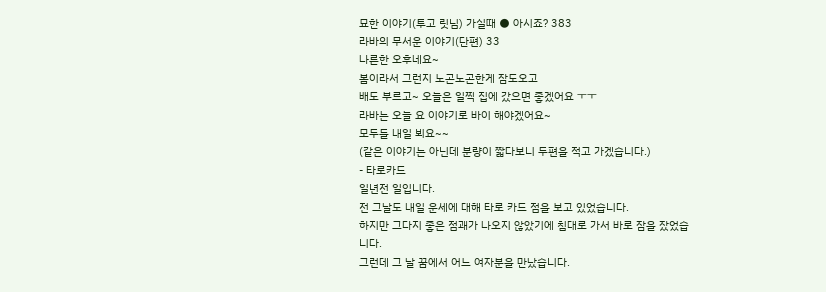묘한 이야기(투고 릿님) 가실때 ● 아시죠? 383
라바의 무서운 이야기(단편) 33
나른한 오후네요~
봄이라서 그런지 노곤노곤한게 잠도오고
배도 부르고~ 오늘은 일찍 집에 갔으면 좋겠어요 ㅜㅜ
라바는 오늘 요 이야기로 바이 해야겠어요~
모두들 내일 뵈요~~
(같은 이야기는 아닌데 분량이 짧다보니 두편을 적고 가겠습니다.)
- 타로카드
일년전 일입니다.
전 그날도 내일 운세에 대해 타로 카드 점을 보고 있었습니다.
하지만 그다지 좋은 점괘가 나오지 않았기에 침대로 가서 바로 잠을 잤었습니다.
그런데 그 날 꿈에서 어느 여자분을 만났습니다.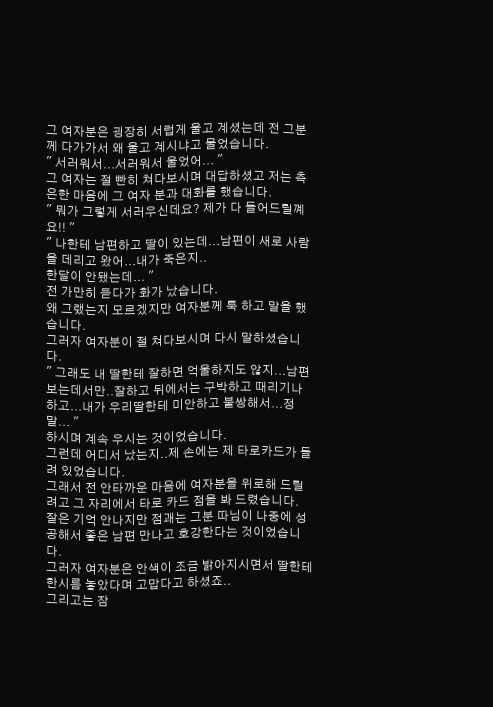그 여자분은 굉장히 서럽게 울고 계셨는데 전 그분께 다가가서 왜 울고 계시냐고 물었습니다.
" 서러워서...서러워서 울었어... "
그 여자는 절 빤히 쳐다보시며 대답하셨고 저는 측은한 마음에 그 여자 분과 대화를 했습니다.
" 뭐가 그렇게 서러우신데요? 제가 다 들어드릴꼐요!! "
" 나한테 남편하고 딸이 있는데...남편이 새로 사람을 데리고 왔어...내가 죽은지..
한달이 안됐는데... "
전 가만히 듣다가 화가 났습니다.
왜 그랬는지 모르겠지만 여자분께 툭 하고 말을 했습니다.
그러자 여자분이 절 쳐다보시며 다시 말하셨습니다.
" 그래도 내 딸한테 잘하면 억울하지도 않지...남편 보는데서만..잘하고 뒤에서는 구박하고 때리기나 하고...내가 우리딸한테 미안하고 불쌍해서...정말... "
하시며 계속 우시는 것이었습니다.
그런데 어디서 났는지..제 손에는 제 타로카드가 들려 있었습니다.
그래서 전 안타까운 마음에 여자분을 위로해 드릴려고 그 자리에서 타로 카드 점을 봐 드렸습니다.
잘은 기억 안나지만 점괘는 그분 따님이 나중에 성공해서 좋은 남편 만나고 호강한다는 것이었습니다.
그러자 여자분은 안색이 조금 밝아지시면서 딸한테 한시름 놓았다며 고맙다고 하셨죠..
그리고는 잠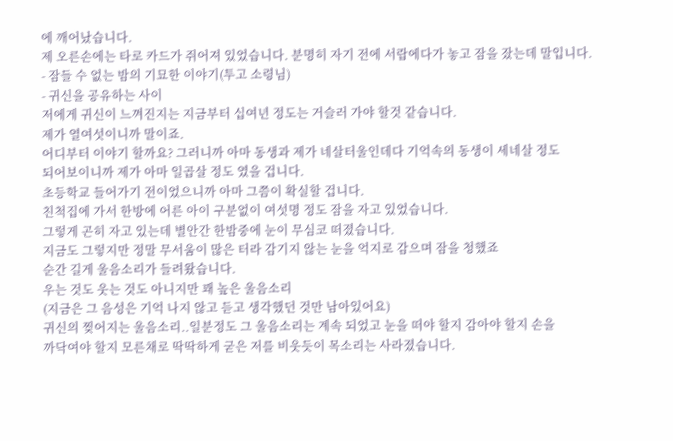에 깨어났습니다.
제 오른손에는 타로 카드가 쥐어져 있었습니다. 분명히 자기 전에 서랍에다가 놓고 잠을 잤는데 말입니다.
- 잠들 수 없는 밤의 기묘한 이야기(투고 소령님)
- 귀신을 공유하는 사이
저에게 귀신이 느껴진지는 지금부터 십여년 정도는 거슬러 가야 할것 같습니다.
제가 열여섯이니까 말이죠.
어디부터 이야기 할까요? 그러니까 아마 동생과 제가 네살터울인데다 기억속의 동생이 세네살 정도
되어보이니까 제가 아마 일곱살 정도 였을 겁니다.
초등학교 들어가기 전이었으니까 아마 그쯤이 확실할 겁니다.
친척집에 가서 한방에 어른 아이 구분없이 여섯명 정도 잠을 자고 있었습니다.
그렇게 곤히 자고 있는데 별안간 한밤중에 눈이 무심코 떠졌습니다.
지금도 그렇지만 정말 무서움이 많은 터라 감기지 않는 눈을 억지로 감으며 잠을 청했죠
순간 길게 울음소리가 들려왔습니다.
우는 것도 웃는 것도 아니지만 꽤 높은 울음소리
(지금은 그 음성은 기억 나지 않고 듣고 생각했던 것만 남아있어요)
귀신의 찢어지는 울음소리..일분정도 그 울음소리는 계속 되었고 눈을 떠야 할지 감아야 할지 손을
까닥여야 할지 모른채로 딱딱하게 굳은 저를 비웃듯이 목소리는 사라졌습니다.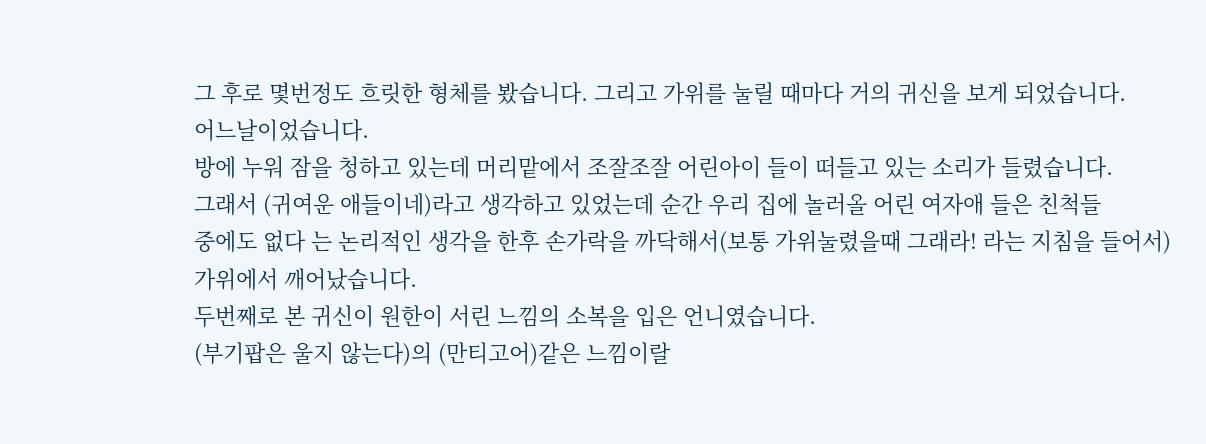그 후로 몇번정도 흐릿한 형체를 봤습니다. 그리고 가위를 눌릴 때마다 거의 귀신을 보게 되었습니다.
어느날이었습니다.
방에 누워 잠을 청하고 있는데 머리맡에서 조잘조잘 어린아이 들이 떠들고 있는 소리가 들렸습니다.
그래서 (귀여운 애들이네)라고 생각하고 있었는데 순간 우리 집에 놀러올 어린 여자애 들은 친척들
중에도 없다 는 논리적인 생각을 한후 손가락을 까닥해서(보통 가위눌렸을때 그래라! 라는 지침을 들어서)
가위에서 깨어났습니다.
두번째로 본 귀신이 원한이 서린 느낌의 소복을 입은 언니였습니다.
(부기팝은 울지 않는다)의 (만티고어)같은 느낌이랄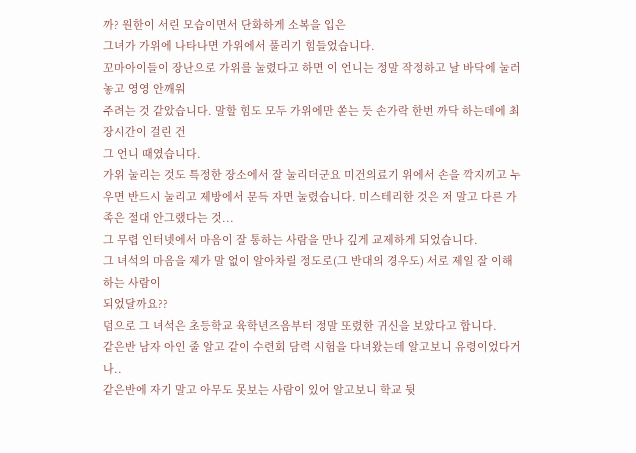까? 원한이 서린 모습이면서 단화하게 소복을 입은
그녀가 가위에 나타나면 가위에서 풀리기 힘들었습니다.
꼬마아이들이 장난으로 가위를 눌렸다고 하면 이 언니는 정말 작정하고 날 바닥에 눌러놓고 영영 안깨워
주려는 것 같았습니다. 말할 힘도 모두 가위에만 쏟는 듯 손가락 한번 까닥 하는데에 최장시간이 걸린 건
그 언니 때였습니다.
가위 눌리는 것도 특정한 장소에서 잘 눌리더군요 미건의료기 위에서 손을 깍지끼고 누우면 반드시 눌리고 제방에서 문득 자면 눌렸습니다. 미스테리한 것은 저 말고 다른 가족은 절대 안그랬다는 것...
그 무렵 인터넷에서 마음이 잘 통하는 사람을 만나 깊게 교제하게 되었습니다.
그 녀석의 마음을 제가 말 없이 알아차릴 정도로(그 반대의 경우도) 서로 제일 잘 이해하는 사람이
되었달까요??
덤으로 그 녀석은 초등학교 육학년즈음부터 정말 또렸한 귀신을 보았다고 합니다.
같은반 남자 아인 줄 알고 같이 수련회 담력 시험을 다녀왔는데 알고보니 유령이었다거나..
같은반에 자기 말고 아무도 못보는 사람이 있어 알고보니 학교 뒷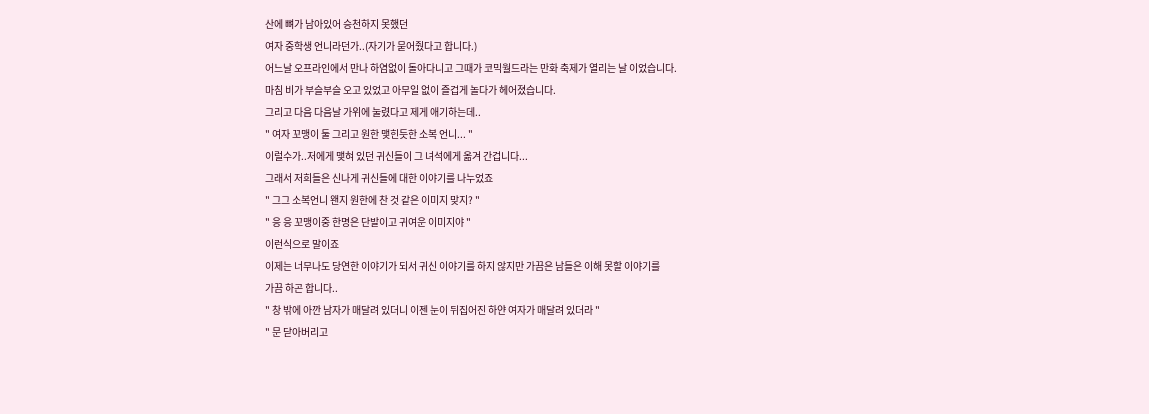산에 뼈가 남아있어 승천하지 못했던
여자 중학생 언니라던가..(자기가 묻어줬다고 합니다.)
어느날 오프라인에서 만나 하염없이 돌아다니고 그때가 코믹월드라는 만화 축제가 열리는 날 이었습니다.
마침 비가 부슬부슬 오고 있었고 아무일 없이 즐겁게 놀다가 헤어졌습니다.
그리고 다음 다음날 가위에 눌렸다고 제게 애기하는데..
" 여자 꼬맹이 둘 그리고 원한 맺힌듯한 소복 언니... "
이럴수가..저에게 맺혀 있던 귀신들이 그 녀석에게 옮겨 간겁니다...
그래서 저희들은 신나게 귀신들에 대한 이야기를 나누었죠
" 그그 소복언니 왠지 원한에 찬 것 같은 이미지 맞지? "
" 응 응 꼬맹이중 한명은 단발이고 귀여운 이미지야 "
이런식으로 말이죠
이제는 너무나도 당연한 이야기가 되서 귀신 이야기를 하지 않지만 가끔은 남들은 이해 못할 이야기를
가끔 하곤 합니다..
" 창 밖에 아깐 남자가 매달려 있더니 이젠 눈이 뒤집어진 하얀 여자가 매달려 있더라 "
" 문 닫아버리고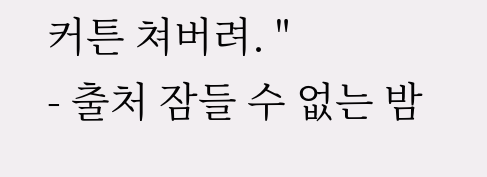커튼 쳐버려. "
- 출처 잠들 수 없는 밤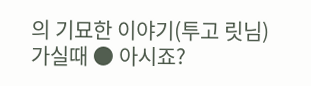의 기묘한 이야기(투고 릿님)
가실때 ● 아시죠?